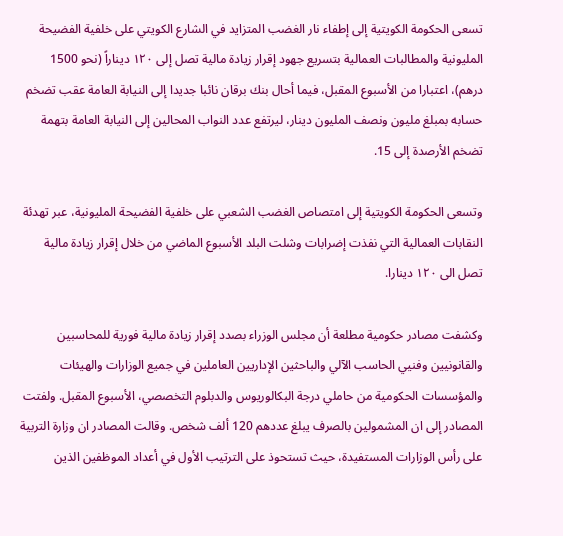تسعى الحكومة الكويتية إلى إطفاء نار الغضب المتزايد في الشارع الكويتي على خلفية الفضيحة المليونية والمطالبات العمالية بتسريع جهود إقرار زيادة مالية تصل إلى ١٢٠ ديناراً (نحو 1500 درهم)، اعتبارا من الأسبوع المقبل، فيما أحال بنك برقان نائبا جديدا إلى النيابة العامة عقب تضخم حسابه بمبلغ مليون ونصف المليون دينار، ليرتفع عدد النواب المحالين إلى النيابة العامة بتهمة تضخم الأرصدة إلى 15.

وتسعى الحكومة الكويتية إلى امتصاص الغضب الشعبي على خلفية الفضيحة المليونية، عبر تهدئة النقابات العمالية التي نفذت إضرابات وشلت البلد الأسبوع الماضي من خلال إقرار زيادة مالية تصل الى ١٢٠ دينارا.

وكشفت مصادر حكومية مطلعة أن مجلس الوزراء بصدد إقرار زيادة مالية فورية للمحاسبين والقانونيين وفنيي الحاسب الآلي والباحثين الإداريين العاملين في جميع الوزارات والهيئات والمؤسسات الحكومية من حاملي درجة البكالوريوس والدبلوم التخصصي، الأسبوع المقبل. ولفتت المصادر إلى ان المشمولين بالصرف يبلغ عددهم 120 ألف شخص. وقالت المصادر ان وزارة التربية على رأس الوزارات المستفيدة، حيث تستحوذ على الترتيب الأول في أعداد الموظفين الذين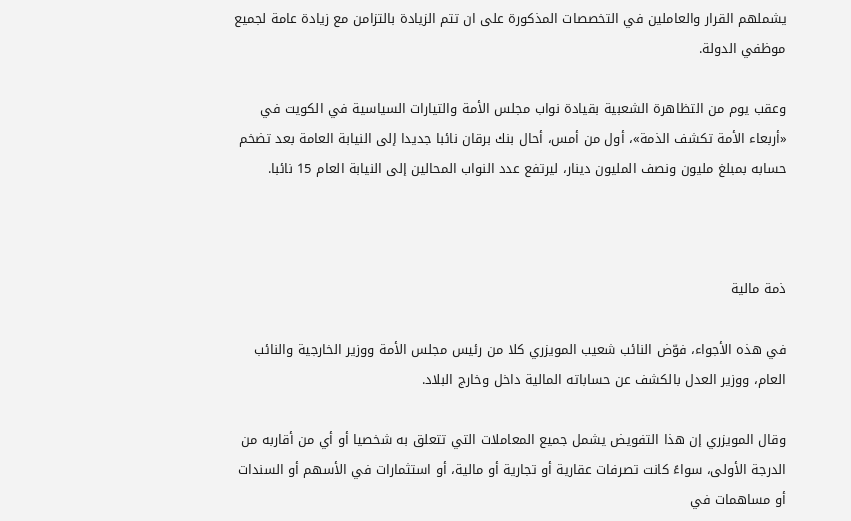يشملهم القرار والعاملين في التخصصات المذكورة على ان تتم الزيادة بالتزامن مع زيادة عامة لجميع موظفي الدولة.

وعقب يوم من التظاهرة الشعبية بقيادة نواب مجلس الأمة والتيارات السياسية في الكويت في «أربعاء الأمة تكشف الذمة»، أول من أمس، أحال بنك برقان نائبا جديدا إلى النيابة العامة بعد تضخم حسابه بمبلغ مليون ونصف المليون دينار، ليرتفع عدد النواب المحالين إلى النيابة العام 15 نائبا.



ذمة مالية

في هذه الأجواء، فوّض النائب شعيب المويزري كلا من رئيس مجلس الأمة ووزير الخارجية والنائب العام، ووزير العدل بالكشف عن حساباته المالية داخل وخارج البلاد.

وقال المويزري إن هذا التفويض يشمل جميع المعاملات التي تتعلق به شخصيا أو أي من أقاربه من الدرجة الأولى، سواءً كانت تصرفات عقارية أو تجارية أو مالية، أو استثمارات في الأسهم أو السندات أو مساهمات في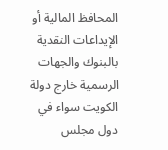المحافظ المالية أو الإيداعات النقدية بالبنوك والجهات الرسمية خارج دولة الكويت سواء في دول مجلس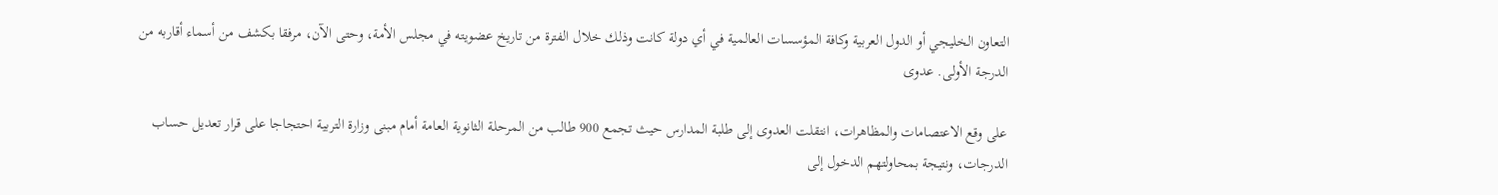التعاون الخليجي أو الدول العربية وكافة المؤسسات العالمية في أي دولة كانت وذلك خلال الفترة من تاريخ عضويته في مجلس الأمة، وحتى الآن، مرفقا بكشف من أسماء أقاربه من الدرجة الأولى. عدوى

على وقع الاعتصامات والمظاهرات، انتقلت العدوى إلى طلبة المدارس حيث تجمع 900 طالب من المرحلة الثانوية العامة أمام مبنى وزارة التربية احتجاجا على قرار تعديل حساب الدرجات، ونتيجة بمحاولتهم الدخول إلى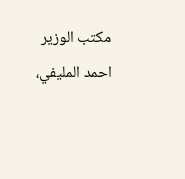مكتب الوزير احمد المليفي،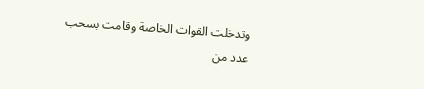وتدخلت القوات الخاصة وقامت بسحب عدد من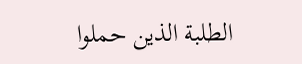الطلبة الذين حملوا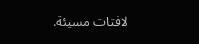لافتات مسيئة.